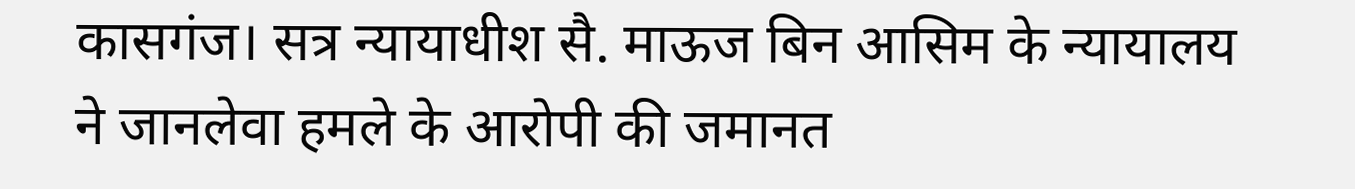कासगंज। सत्र न्यायाधीश सै. माऊज बिन आसिम के न्यायालय ने जानलेवा हमले के आरोपी की जमानत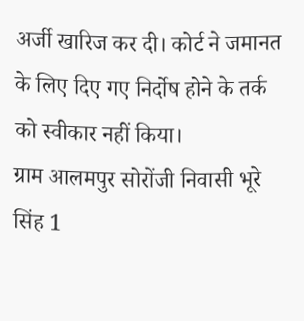अर्जी खारिज कर दी। कोर्ट ने जमानत के लिए दिए गए निर्दोष होने के तर्क को स्वीकार नहीं किया।
ग्राम आलमपुर सोरोंजी निवासी भूरे सिंह 1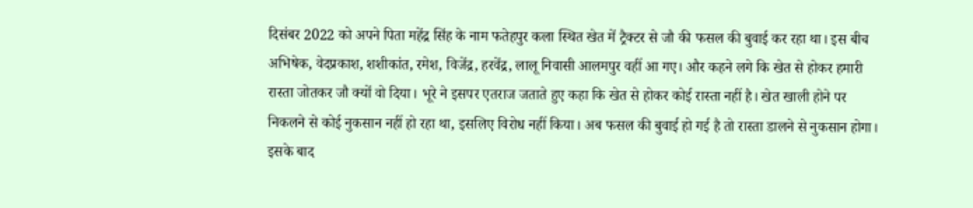दिसंबर 2022 को अपने पिता महेंद्र सिंह के नाम फतेहपुर कला स्थित खेत में ट्रैक्टर से जौ की फसल की बुवाई कर रहा था। इस बीच अभिषेक, वेदप्रकाश, शशीकांत, रमेश, विजेंद्र, हरवेंद्र, लालू निवासी आलमपुर वहीं आ गए। और कहने लगे कि खेत से होकर हमारी रास्ता जोतकर जौ क्यों वो दिया। भूरे ने इसपर एतराज जताते हुए कहा कि खेत से होकर कोई रास्ता नहीं है। खेत खाली होने पर निकलने से कोई नुकसान नहीं हो रहा था, इसलिए विरोध नहीं किया। अब फसल की बुवाई हो गई है तो रास्ता डालने से नुकसान होगा। इसके बाद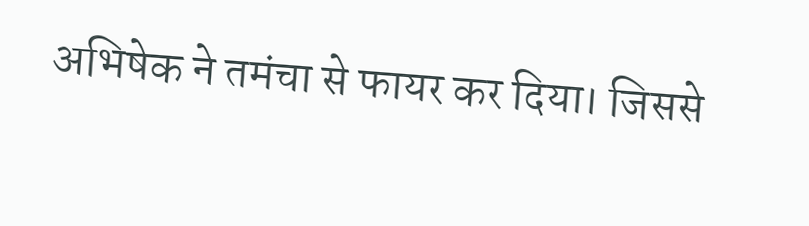अभिषेक ने तमंचा से फायर कर दिया। जिससे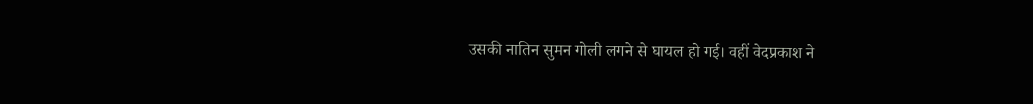उसकी नातिन सुमन गोली लगने से घायल हो गई। वहीं वेदप्रकाश ने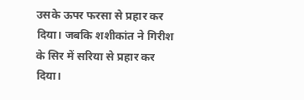उसके ऊपर फरसा से प्रहार कर दिया। जबकि शशीकांत ने गिरीश के सिर में सरिया से प्रहार कर दिया।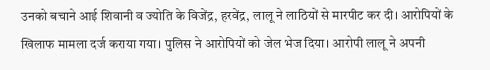उनको बचाने आई शिवानी व ज्योति के विजेंद्र, हरवेंद्र, लालू ने लाठियों से मारपीट कर दी। आरोपियों के खिलाफ मामला दर्ज कराया गया। पुलिस ने आरोपियों को जेल भेज दिया। आरोपी लालू ने अपनी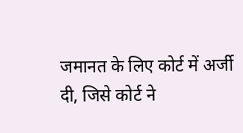जमानत के लिए कोर्ट में अर्जी दी, जिसे कोर्ट ने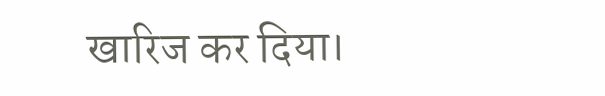खारिज कर दिया।